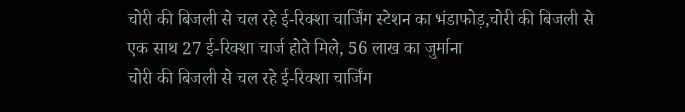चोरी की बिजली से चल रहे ई-रिक्शा चार्जिंग स्टेशन का भंडाफोड़,चोरी की बिजली से एक साथ 27 ई-रिक्शा चार्ज होते मिले, 56 लाख का जुर्माना
चोरी की बिजली से चल रहे ई-रिक्शा चार्जिंग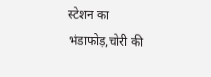स्टेशन का भंडाफोड़,चोरी की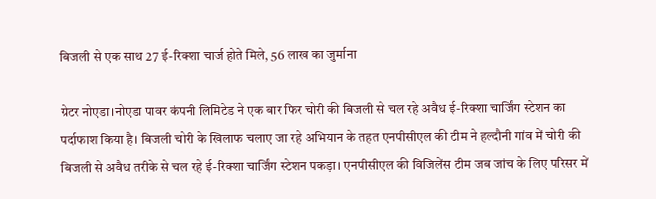बिजली से एक साथ 27 ई-रिक्शा चार्ज होते मिले, 56 लाख का जुर्माना

ग्रेटर नोएडा।नोएडा पावर कंपनी लिमिटेड ने एक बार फिर चोरी की बिजली से चल रहे अवैध ई-रिक्शा चार्जिंग स्टेशन का पर्दाफाश किया है। बिजली चोरी के खिलाफ चलाए जा रहे अभियान के तहत एनपीसीएल की टीम ने हल्दौनी गांव में चोरी की बिजली से अवैध तरीके से चल रहे ई-रिक्शा चार्जिंग स्टेशन पकड़ा। एनपीसीएल की विजिलेंस टीम जब जांच के लिए परिसर में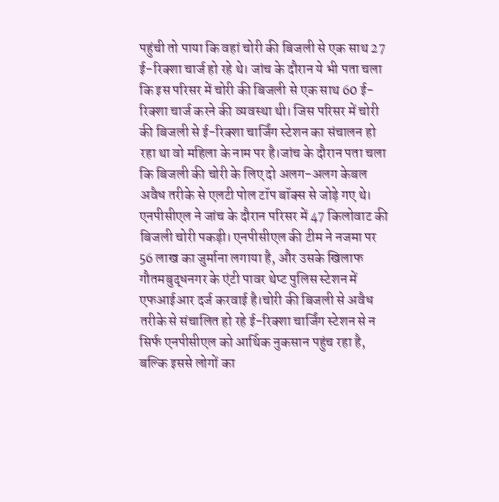पहुंची तो पाया कि वहां चोरी की बिजली से एक साथ 27 ई-रिक्शा चार्ज हो रहे थे। जांच के दौरान ये भी पता चला कि इस परिसर में चोरी की बिजली से एक साथ 60 ई-रिक्शा चार्ज करने की व्यवस्था थी। जिस परिसर में चोरी की बिजली से ई-रिक्शा चार्जिंग स्टेशन का संचालन हो रहा था वो महिला के नाम पर है।जांच के दौरान पता चला कि बिजली की चोरी के लिए दो अलग-अलग केबल अवैध तरीके से एलटी पोल टॉप बॉक्स से जोड़े गए थे। एनपीसीएल ने जांच के दौरान परिसर में 47 किलोवाट की बिजली चोरी पकड़ी। एनपीसीएल की टीम ने नजमा पर 56 लाख का जुर्माना लगाया है, और उसके खिलाफ गौतमबुद्धनगर के एंटी पावर थेप्ट पुलिस स्टेशन में एफआईआर दर्ज करवाई है।चोरी की बिजली से अवैध तरीके से संचालित हो रहे ई-रिक्शा चार्जिंग स्टेशन से न सिर्फ एनपीसीएल को आर्थिक नुकसान पहुंच रहा है, बल्कि इससे लोगों का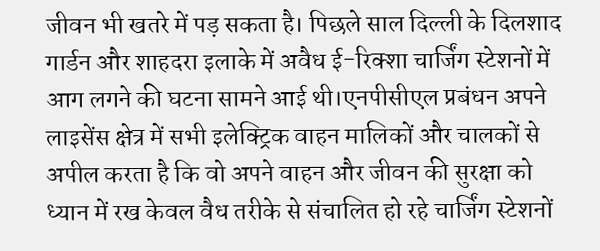जीवन भी खतरे में पड़ सकता है। पिछले साल दिल्ली के दिलशाद गार्डन और शाहदरा इलाके में अवैध ई-रिक्शा चार्जिंग स्टेशनों में आग लगने की घटना सामने आई थी।एनपीसीएल प्रबंधन अपने लाइसेंस क्षेत्र में सभी इलेक्ट्रिक वाहन मालिकों और चालकों से अपील करता है कि वो अपने वाहन और जीवन की सुरक्षा को ध्यान में रख केवल वैध तरीके से संचालित हो रहे चार्जिंग स्टेशनों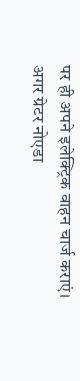पर ही अपने इलेक्ट्रिक वाहन चार्ज कराएं। अगर ग्रेटर नोएडा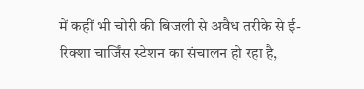में कहीं भी चोरी की बिजली से अवैध तरीके से ई-रिक्शा चार्जिंस स्टेशन का संचालन हो रहा है,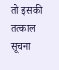तो इसकी तत्काल सूचना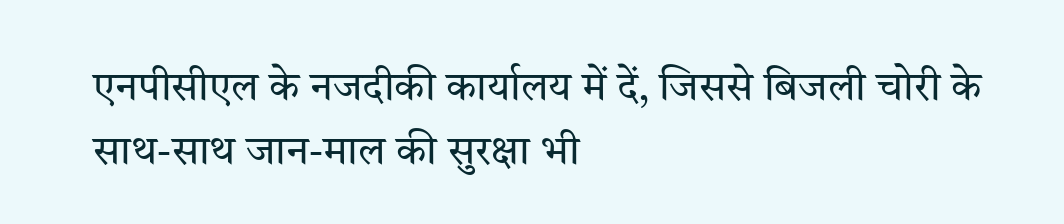एनपीसीएल के नजदीकी कार्यालय में दें, जिससे बिजली चोरी के साथ-साथ जान-माल की सुरक्षा भी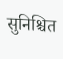सुनिश्चित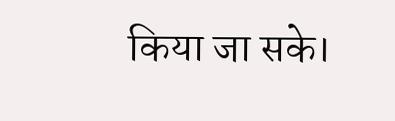किया जा सके।